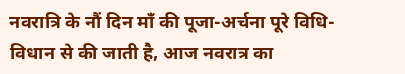नवरात्रि के नौं दिन माँ की पूजा-अर्चना पूरे विधि- विधान से की जाती है, आज नवरात्र का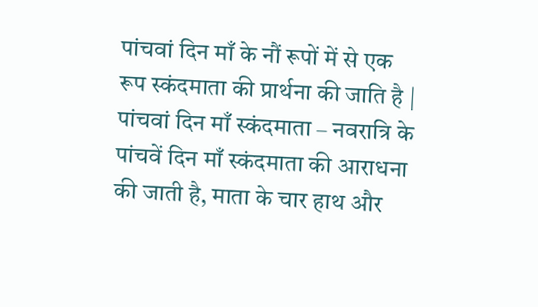पांचवां दिन माँ के नौं रूपों में से एक रूप स्कंदमाता की प्रार्थना की जाति है |
पांचवां दिन माँ स्कंदमाता – नवरात्रि के पांचवें दिन माँ स्कंदमाता की आराधना की जाती है, माता के चार हाथ और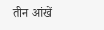तीन आंखें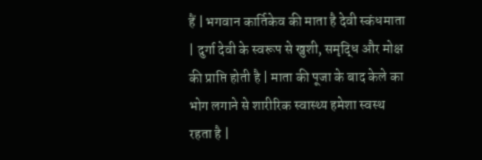हैं | भगवान कार्तिकेव की माता है देवी स्कंधमाता | दुर्गा देवी के स्वरूप से खुशी, समृद्धि और मोक्ष की प्राप्ति होती है | माता की पूजा के बाद केले का भोग लगाने से शारीरिक स्वास्थ्य हमेशा स्वस्थ रहता है |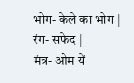भोग- केले का भोग |
रंग- सफेद |
मंत्र- ओम यें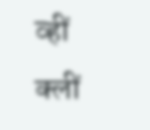व्हीं क्लीं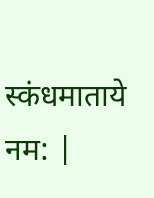स्कंधमाताये नम: |